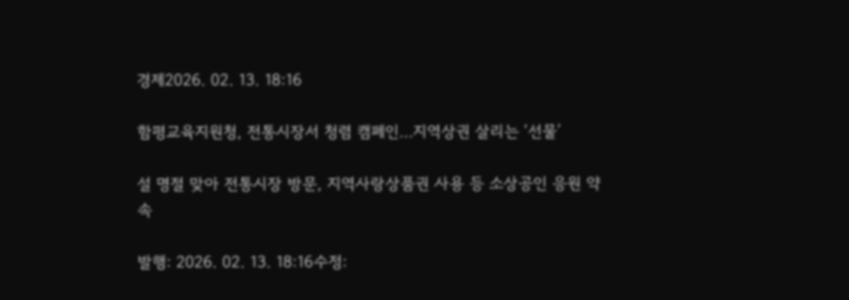경제2026. 02. 13. 18:16

함평교육지원청, 전통시장서 청렴 캠페인…지역상권 살리는 ‘선물’

설 명절 맞아 전통시장 방문, 지역사랑상품권 사용 등 소상공인 응원 약속

발행: 2026. 02. 13. 18:16수정: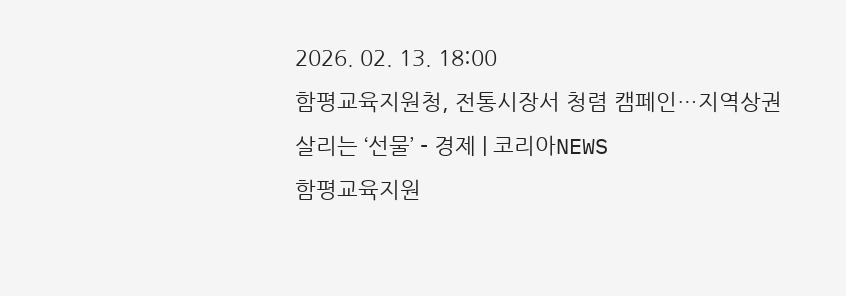2026. 02. 13. 18:00
함평교육지원청, 전통시장서 청렴 캠페인…지역상권 살리는 ‘선물’ - 경제 | 코리아NEWS
함평교육지원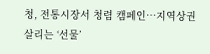청, 전통시장서 청렴 캠페인…지역상권 살리는 ‘선물’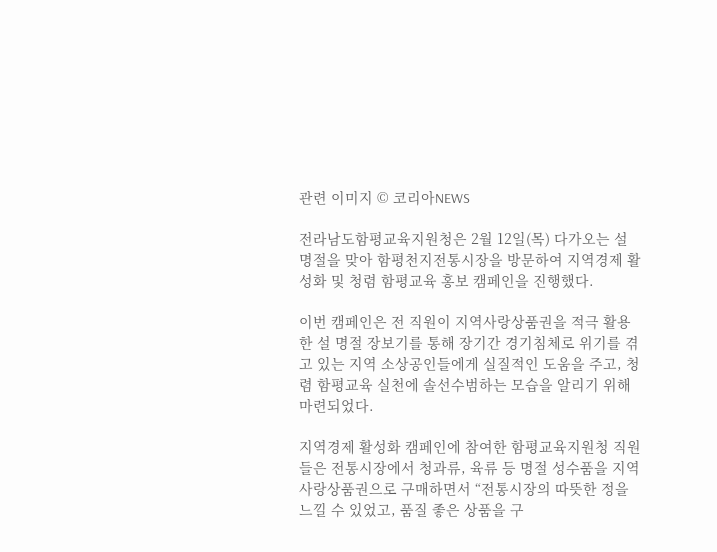관련 이미지 © 코리아NEWS

전라남도함평교육지원청은 2월 12일(목) 다가오는 설 명절을 맞아 함평천지전통시장을 방문하여 지역경제 활성화 및 청렴 함평교육 홍보 캠페인을 진행했다.

이번 캠페인은 전 직원이 지역사랑상품권을 적극 활용한 설 명절 장보기를 통해 장기간 경기침체로 위기를 겪고 있는 지역 소상공인들에게 실질적인 도움을 주고, 청렴 함평교육 실천에 솔선수범하는 모습을 알리기 위해 마련되었다.

지역경제 활성화 캠페인에 참여한 함평교육지원청 직원들은 전통시장에서 청과류, 육류 등 명절 성수품을 지역사랑상품권으로 구매하면서 “전통시장의 따뜻한 정을 느낄 수 있었고, 품질 좋은 상품을 구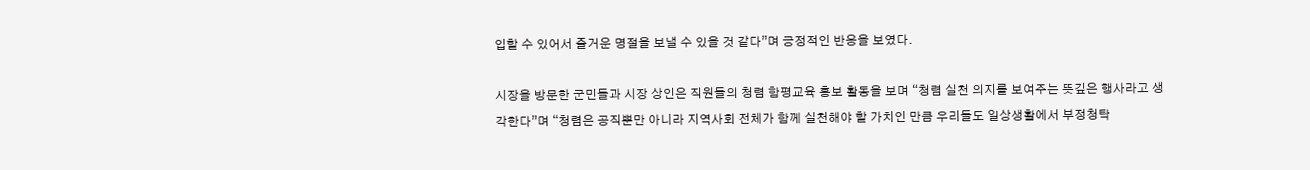입할 수 있어서 즐거운 명절을 보낼 수 있을 것 같다”며 긍정적인 반응을 보였다.

시장을 방문한 군민들과 시장 상인은 직원들의 청렴 함평교육 홍보 활동을 보며 “청렴 실천 의지를 보여주는 뜻깊은 행사라고 생각한다”며 “청렴은 공직뿐만 아니라 지역사회 전체가 함께 실천해야 할 가치인 만큼 우리들도 일상생활에서 부정청탁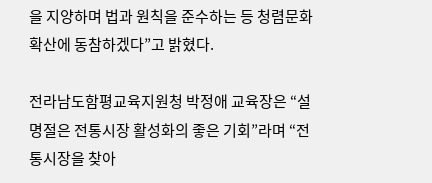을 지양하며 법과 원칙을 준수하는 등 청렴문화 확산에 동참하겠다”고 밝혔다.

전라남도함평교육지원청 박정애 교육장은 “설 명절은 전통시장 활성화의 좋은 기회”라며 “전통시장을 찾아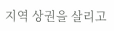지역 상권을 살리고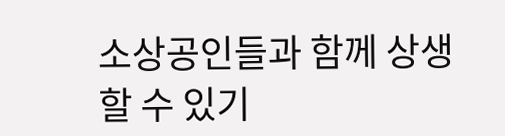소상공인들과 함께 상생할 수 있기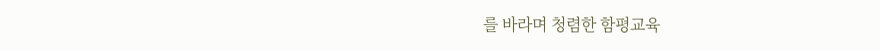를 바라며 청렴한 함평교육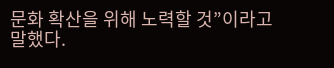문화 확산을 위해 노력할 것”이라고 말했다.